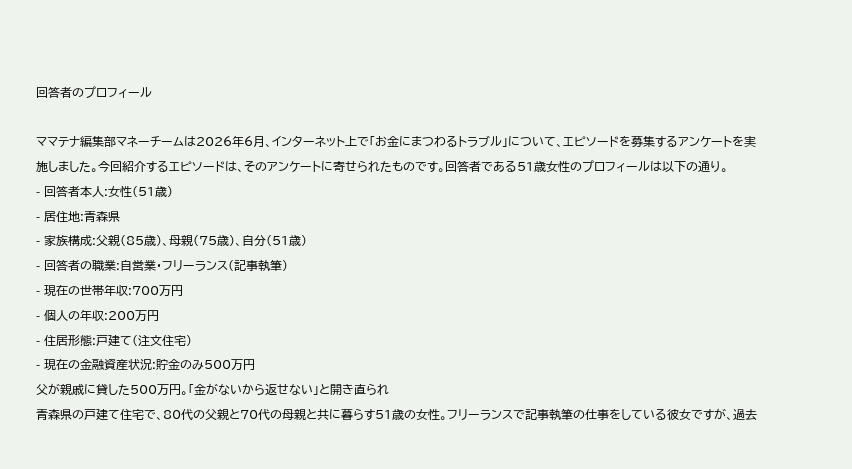回答者のプロフィール

ママテナ編集部マネーチームは2026年6月、インターネット上で「お金にまつわるトラブル」について、エピソードを募集するアンケートを実施しました。今回紹介するエピソードは、そのアンケートに寄せられたものです。回答者である51歳女性のプロフィールは以下の通り。
- 回答者本人:女性(51歳)
- 居住地:青森県
- 家族構成:父親(85歳)、母親(75歳)、自分(51歳)
- 回答者の職業:自営業・フリーランス(記事執筆)
- 現在の世帯年収:700万円
- 個人の年収:200万円
- 住居形態:戸建て(注文住宅)
- 現在の金融資産状況:貯金のみ500万円
父が親戚に貸した500万円。「金がないから返せない」と開き直られ
青森県の戸建て住宅で、80代の父親と70代の母親と共に暮らす51歳の女性。フリーランスで記事執筆の仕事をしている彼女ですが、過去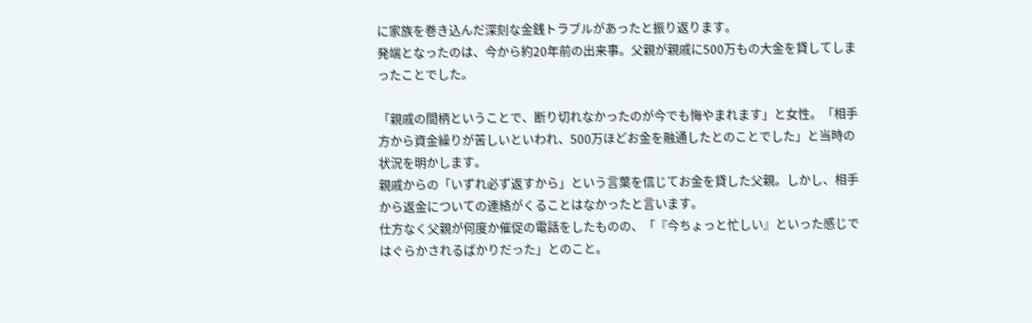に家族を巻き込んだ深刻な金銭トラブルがあったと振り返ります。
発端となったのは、今から約20年前の出来事。父親が親戚に500万もの大金を貸してしまったことでした。

「親戚の間柄ということで、断り切れなかったのが今でも悔やまれます」と女性。「相手方から資金繰りが苦しいといわれ、500万ほどお金を融通したとのことでした」と当時の状況を明かします。
親戚からの「いずれ必ず返すから」という言葉を信じてお金を貸した父親。しかし、相手から返金についての連絡がくることはなかったと言います。
仕方なく父親が何度か催促の電話をしたものの、「『今ちょっと忙しい』といった感じではぐらかされるばかりだった」とのこと。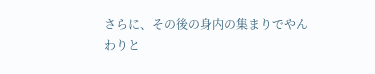さらに、その後の身内の集まりでやんわりと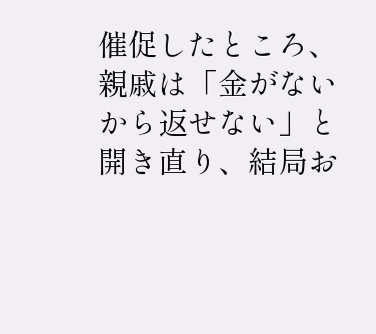催促したところ、親戚は「金がないから返せない」と開き直り、結局お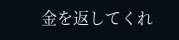金を返してくれ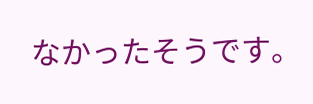なかったそうです。